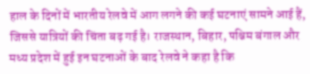हाल के दिनों में भारतीय रेलवे में आग लगने की कई घटनाएं सामने आई हैं, जिससे यात्रियों की चिंता बढ़ गई है। राजस्थान, बिहार, पश्चिम बंगाल और मध्य प्रदेश में हुई इन घटनाओं के बाद रेलवे ने कहा है कि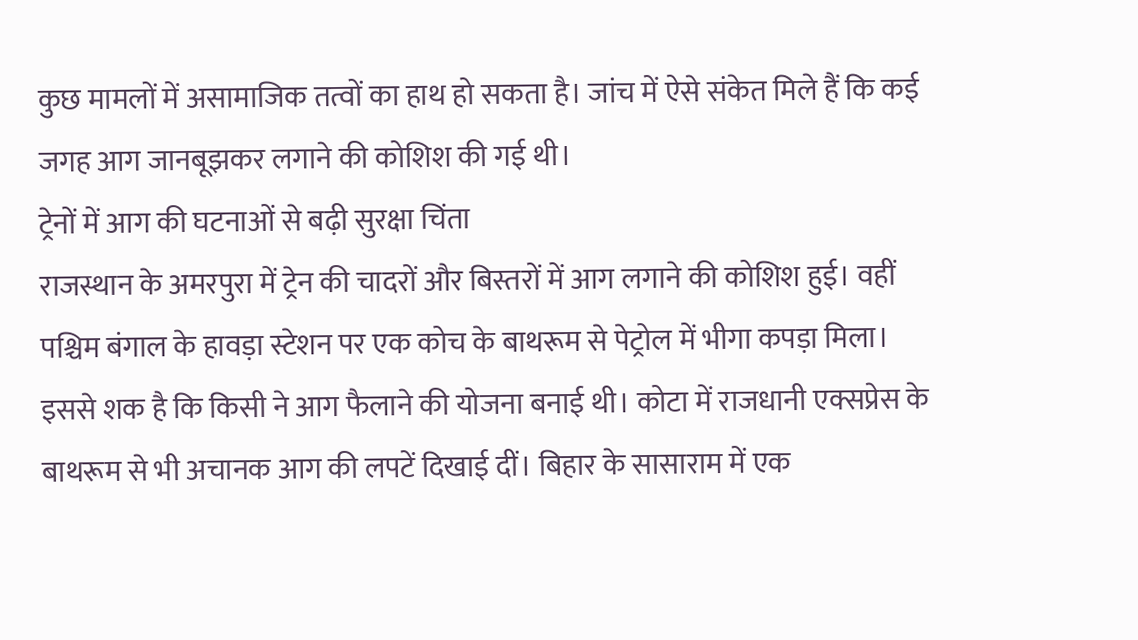कुछ मामलों में असामाजिक तत्वों का हाथ हो सकता है। जांच में ऐसे संकेत मिले हैं कि कई जगह आग जानबूझकर लगाने की कोशिश की गई थी।
ट्रेनों में आग की घटनाओं से बढ़ी सुरक्षा चिंता
राजस्थान के अमरपुरा में ट्रेन की चादरों और बिस्तरों में आग लगाने की कोशिश हुई। वहीं पश्चिम बंगाल के हावड़ा स्टेशन पर एक कोच के बाथरूम से पेट्रोल में भीगा कपड़ा मिला। इससे शक है कि किसी ने आग फैलाने की योजना बनाई थी। कोटा में राजधानी एक्सप्रेस के बाथरूम से भी अचानक आग की लपटें दिखाई दीं। बिहार के सासाराम में एक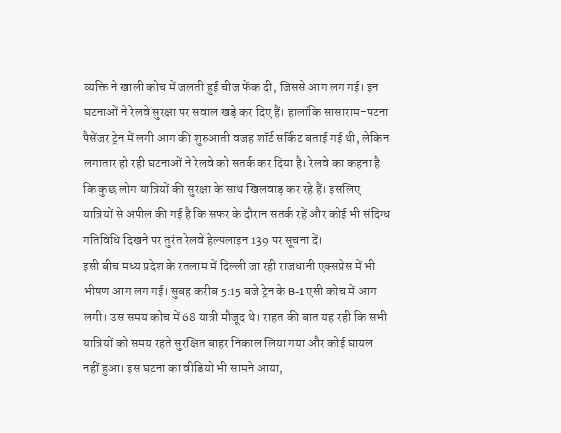व्यक्ति ने खाली कोच में जलती हुई चीज फेंक दी, जिससे आग लग गई। इन घटनाओं ने रेलवे सुरक्षा पर सवाल खड़े कर दिए हैं। हालांकि सासाराम-पटना पैसेंजर ट्रेन में लगी आग की शुरुआती वजह शॉर्ट सर्किट बताई गई थी, लेकिन लगातार हो रही घटनाओं ने रेलवे को सतर्क कर दिया है। रेलवे का कहना है कि कुछ लोग यात्रियों की सुरक्षा के साथ खिलवाड़ कर रहे हैं। इसलिए यात्रियों से अपील की गई है कि सफर के दौरान सतर्क रहें और कोई भी संदिग्ध गतिविधि दिखने पर तुरंत रेलवे हेल्पलाइन 139 पर सूचना दें।
इसी बीच मध्य प्रदेश के रतलाम में दिल्ली जा रही राजधानी एक्सप्रेस में भी भीषण आग लग गई। सुबह करीब 5:15 बजे ट्रेन के B-1 एसी कोच में आग लगी। उस समय कोच में 68 यात्री मौजूद थे। राहत की बात यह रही कि सभी यात्रियों को समय रहते सुरक्षित बाहर निकाल लिया गया और कोई घायल नहीं हुआ। इस घटना का वीडियो भी सामने आया,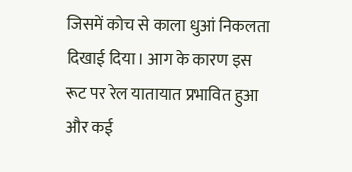जिसमें कोच से काला धुआं निकलता दिखाई दिया। आग के कारण इस रूट पर रेल यातायात प्रभावित हुआ और कई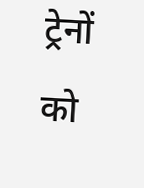ट्रेनों को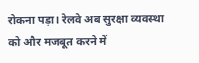रोकना पड़ा। रेलवे अब सुरक्षा व्यवस्था को और मजबूत करने में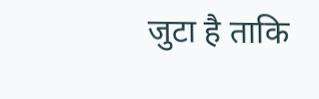जुटा है ताकि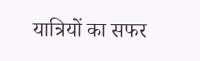यात्रियों का सफर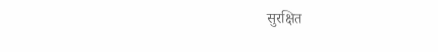सुरक्षित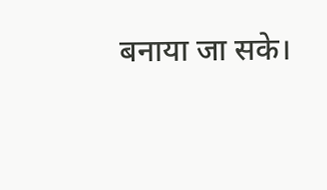बनाया जा सके।